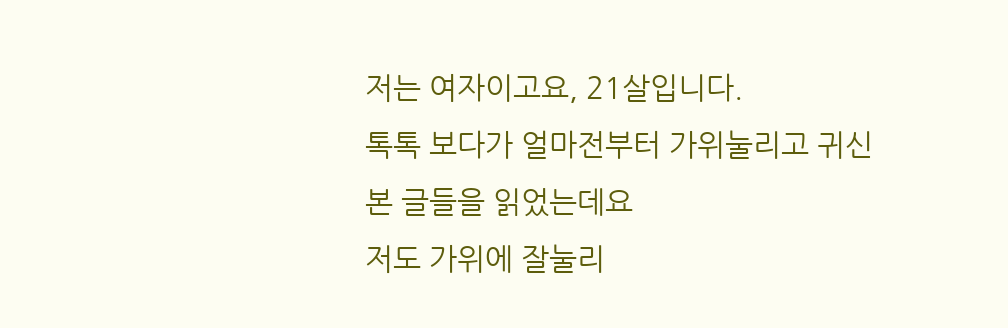저는 여자이고요, 21살입니다.
톡톡 보다가 얼마전부터 가위눌리고 귀신 본 글들을 읽었는데요
저도 가위에 잘눌리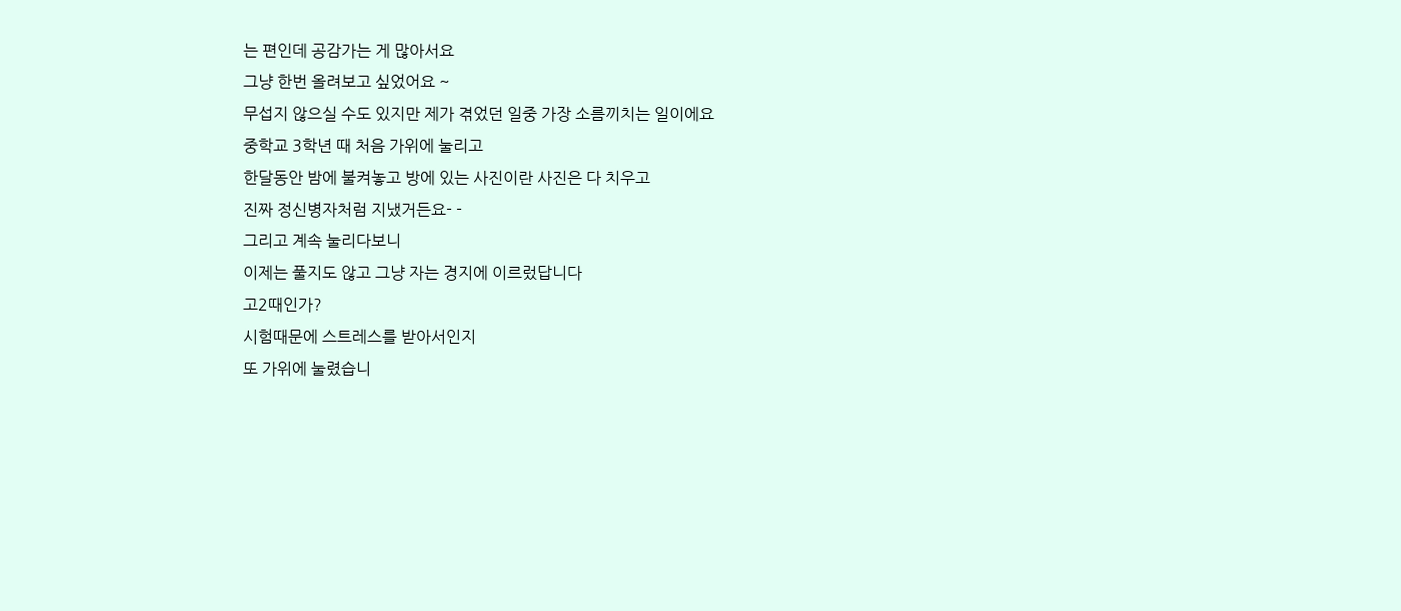는 편인데 공감가는 게 많아서요
그냥 한번 올려보고 싶었어요 ~
무섭지 않으실 수도 있지만 제가 겪었던 일중 가장 소름끼치는 일이에요
중학교 3학년 때 처음 가위에 눌리고
한달동안 밤에 불켜놓고 방에 있는 사진이란 사진은 다 치우고
진짜 정신병자처럼 지냈거든요- -
그리고 계속 눌리다보니
이제는 풀지도 않고 그냥 자는 경지에 이르렀답니다
고2때인가?
시험때문에 스트레스를 받아서인지
또 가위에 눌렸습니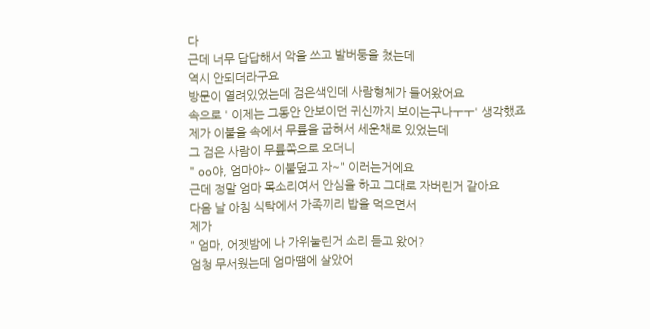다
근데 너무 답답해서 악을 쓰고 발버둥을 쳤는데
역시 안되더라구요
방문이 열려있었는데 검은색인데 사람형체가 들어왔어요
속으로 ' 이제는 그동안 안보이던 귀신까지 보이는구나ㅜㅜ' 생각했죠
제가 이불을 속에서 무릎을 굽혀서 세운채로 있었는데
그 검은 사람이 무릎쪽으로 오더니
" oo야, 엄마야~ 이불덮고 자~" 이러는거에요
근데 정말 엄마 목소리여서 안심을 하고 그대로 자버린거 같아요
다음 날 아침 식탁에서 가족끼리 밥을 먹으면서
제가
" 엄마, 어젯밤에 나 가위눌린거 소리 듣고 왔어?
엄청 무서웠는데 엄마땜에 살았어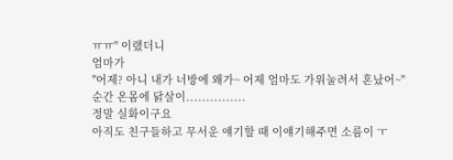ㅠㅠ" 이랬더니
엄마가
"어제? 아니 내가 너방에 왜가~ 어제 엄마도 가위눌려서 혼났어~"
순간 온몸에 닭살이...............
정말 실화이구요
아직도 친구들하고 무서운 얘기할 때 이얘기해주면 소름이 ㅜ